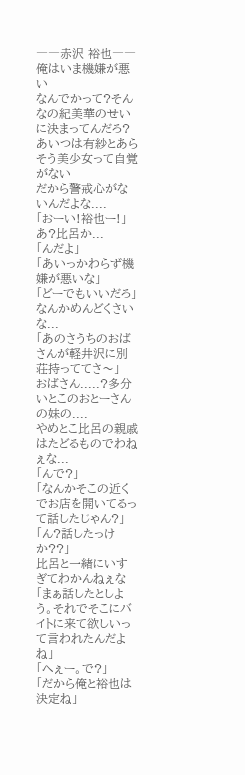――赤沢 裕也――
俺はいま機嫌が悪い
なんでかって?そんなの紀美華のせいに決まってんだろ?
あいつは有紗とあらそう美少女って自覚がない
だから警戒心がないんだよな....
「おーい!裕也ー!」
あ?比呂か...
「んだよ」
「あいっかわらず機嫌が悪いな」
「どーでもいいだろ」
なんかめんどくさいな...
「あのさうちのおばさんが軽井沢に別荘持っててさ〜」
おばさん.....?多分いとこのおとーさんの妹の....
やめとこ比呂の親戚はたどるものでわねぇな...
「んで?」
「なんかそこの近くでお店を開いてるって話したじゃん?」
「ん?話したっけか??」
比呂と一緒にいすぎてわかんねぇな
「まぁ話したとしよう。それでそこにバイトに来て欲しいって言われたんだよね」
「へぇー。で?」
「だから俺と裕也は決定ね」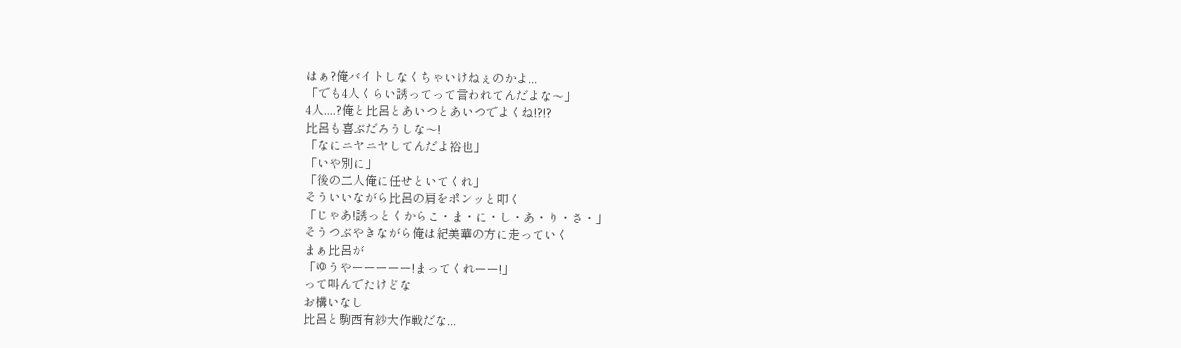はぁ?俺バイトしなくちゃいけねぇのかよ...
「でも4人くらい誘ってって言われてんだよな〜」
4人....?俺と比呂とあいつとあいつでよくね!?!?
比呂も喜ぶだろうしな〜!
「なにニヤニヤしてんだよ裕也」
「いや別に」
「後の二人俺に任せといてくれ」
そういいながら比呂の肩をポンッと叩く
「じゃあ!誘っとくからこ・ま・に・し・あ・り・さ・」
そうつぶやきながら俺は紀美華の方に走っていく
まぁ比呂が
「ゆうやーーーーー!まってくれーー!」
って叫んでたけどな
お構いなし
比呂と駒西有紗大作戦だな...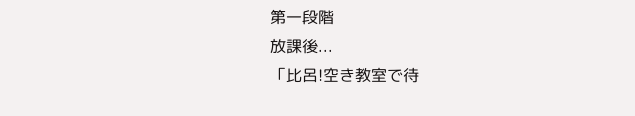第一段階
放課後...
「比呂!空き教室で待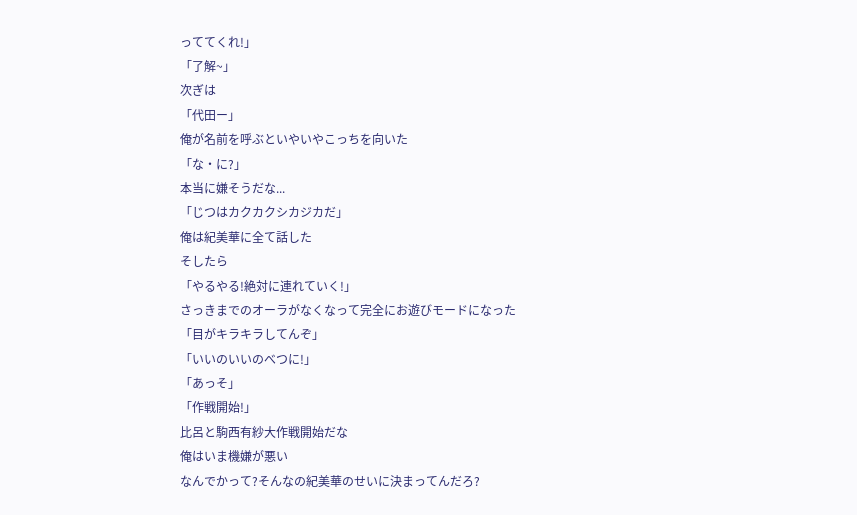っててくれ!」
「了解~」
次ぎは
「代田ー」
俺が名前を呼ぶといやいやこっちを向いた
「な・に?」
本当に嫌そうだな...
「じつはカクカクシカジカだ」
俺は紀美華に全て話した
そしたら
「やるやる!絶対に連れていく!」
さっきまでのオーラがなくなって完全にお遊びモードになった
「目がキラキラしてんぞ」
「いいのいいのべつに!」
「あっそ」
「作戦開始!」
比呂と駒西有紗大作戦開始だな
俺はいま機嫌が悪い
なんでかって?そんなの紀美華のせいに決まってんだろ?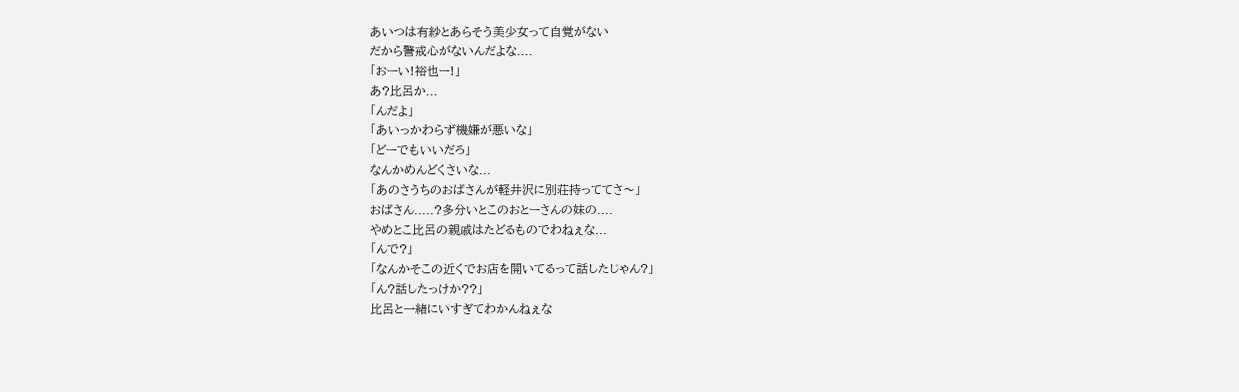あいつは有紗とあらそう美少女って自覚がない
だから警戒心がないんだよな....
「おーい!裕也ー!」
あ?比呂か...
「んだよ」
「あいっかわらず機嫌が悪いな」
「どーでもいいだろ」
なんかめんどくさいな...
「あのさうちのおばさんが軽井沢に別荘持っててさ〜」
おばさん.....?多分いとこのおとーさんの妹の....
やめとこ比呂の親戚はたどるものでわねぇな...
「んで?」
「なんかそこの近くでお店を開いてるって話したじゃん?」
「ん?話したっけか??」
比呂と一緒にいすぎてわかんねぇな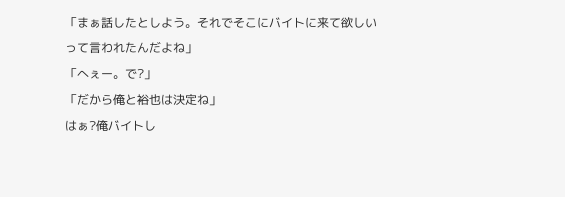「まぁ話したとしよう。それでそこにバイトに来て欲しいって言われたんだよね」
「へぇー。で?」
「だから俺と裕也は決定ね」
はぁ?俺バイトし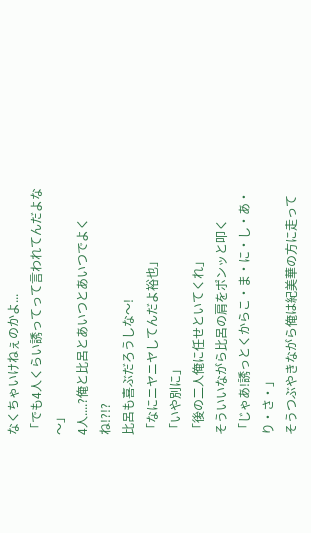なくちゃいけねぇのかよ...
「でも4人くらい誘ってって言われてんだよな〜」
4人....?俺と比呂とあいつとあいつでよくね!?!?
比呂も喜ぶだろうしな〜!
「なにニヤニヤしてんだよ裕也」
「いや別に」
「後の二人俺に任せといてくれ」
そういいながら比呂の肩をポンッと叩く
「じゃあ!誘っとくからこ・ま・に・し・あ・り・さ・」
そうつぶやきながら俺は紀美華の方に走って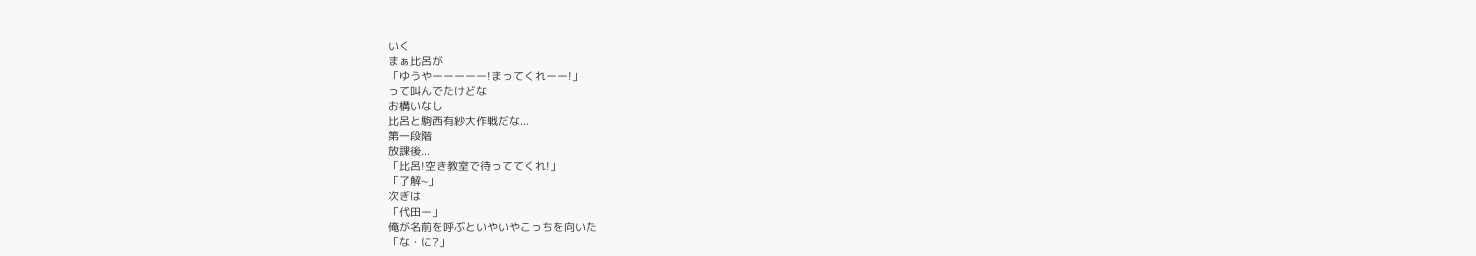いく
まぁ比呂が
「ゆうやーーーーー!まってくれーー!」
って叫んでたけどな
お構いなし
比呂と駒西有紗大作戦だな...
第一段階
放課後...
「比呂!空き教室で待っててくれ!」
「了解~」
次ぎは
「代田ー」
俺が名前を呼ぶといやいやこっちを向いた
「な・に?」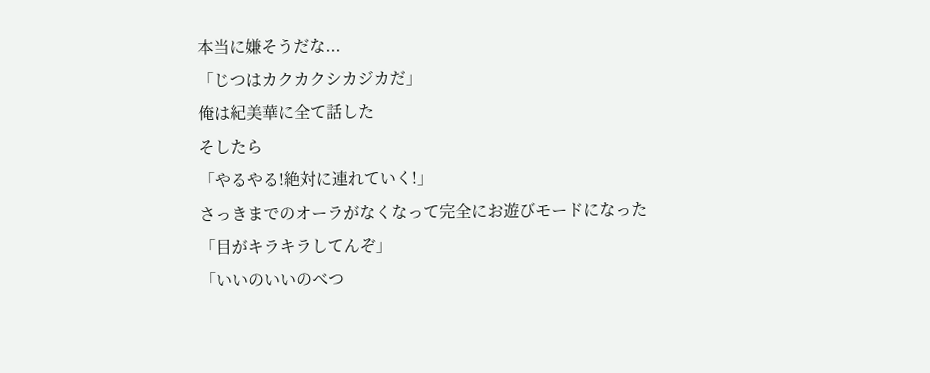本当に嫌そうだな...
「じつはカクカクシカジカだ」
俺は紀美華に全て話した
そしたら
「やるやる!絶対に連れていく!」
さっきまでのオーラがなくなって完全にお遊びモードになった
「目がキラキラしてんぞ」
「いいのいいのべつ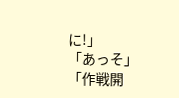に!」
「あっそ」
「作戦開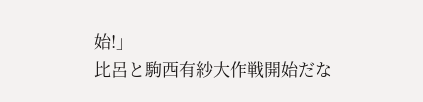始!」
比呂と駒西有紗大作戦開始だな